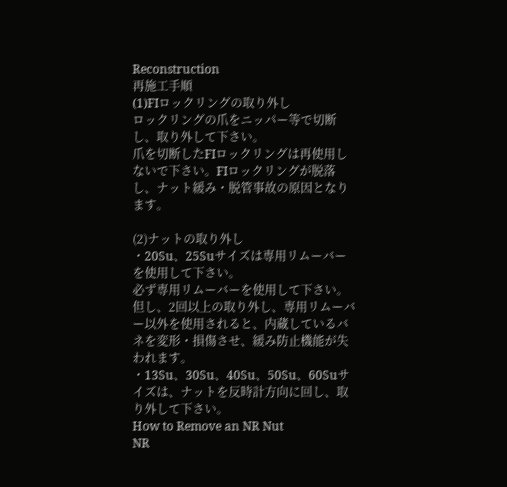Reconstruction
再施工手順
(1)FIロックリングの取り外し
ロックリングの爪をニッパー等で切断し、取り外して下さい。
爪を切断したFIロックリングは再使用しないで下さい。FIロックリングが脱落し、ナット緩み・脱管事故の原因となります。

(2)ナットの取り外し
・20Su、25Suサイズは専用リムーバーを使用して下さい。
必ず専用リムーバーを使用して下さい。但し、2回以上の取り外し、専用リムーバー以外を使用されると、内蔵しているバネを変形・損傷させ、緩み防止機能が失われます。
・13Su、30Su、40Su、50Su、60Suサイズは、ナットを反時計方向に回し、取り外して下さい。
How to Remove an NR Nut
NR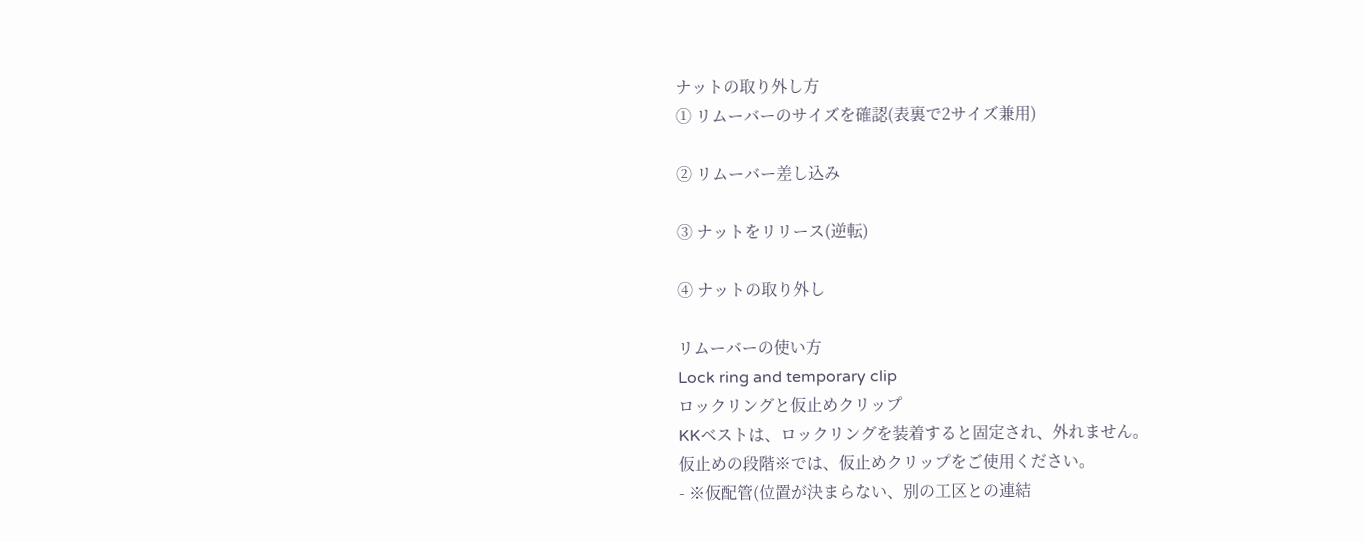ナットの取り外し方
① リムーバーのサイズを確認(表裏で2サイズ兼用)

② リムーバー差し込み

③ ナットをリリース(逆転)

④ ナットの取り外し

リムーバーの使い方
Lock ring and temporary clip
ロックリングと仮止めクリップ
KKベストは、ロックリングを装着すると固定され、外れません。
仮止めの段階※では、仮止めクリップをご使用ください。
- ※仮配管(位置が決まらない、別の工区との連結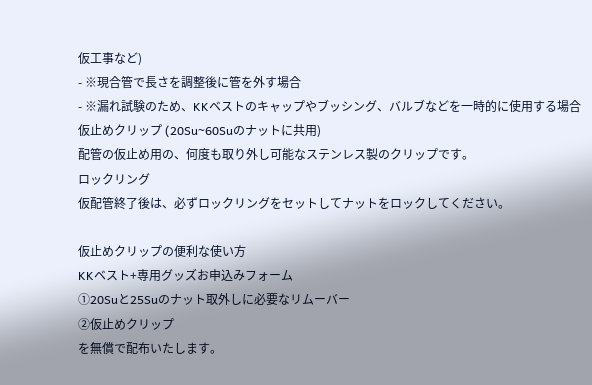仮工事など)
- ※現合管で長さを調整後に管を外す場合
- ※漏れ試験のため、KKベストのキャップやブッシング、バルブなどを一時的に使用する場合
仮止めクリップ (20Su~60Suのナットに共用)
配管の仮止め用の、何度も取り外し可能なステンレス製のクリップです。
ロックリング
仮配管終了後は、必ずロックリングをセットしてナットをロックしてください。

仮止めクリップの便利な使い方
KKベスト+専用グッズお申込みフォーム
①20Suと25Suのナット取外しに必要なリムーバー
②仮止めクリップ
を無償で配布いたします。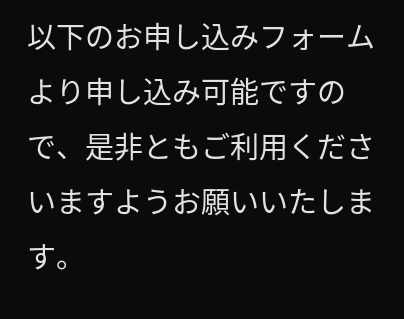以下のお申し込みフォームより申し込み可能ですので、是非ともご利用くださいますようお願いいたします。